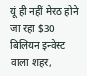यूं ही नहीं मेरठ होने जा रहा $30 बिलियन इन्वेस्ट वाला शहर,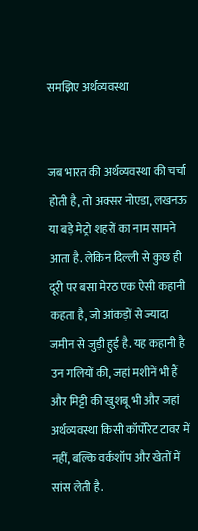समझिए अर्थव्यवस्था


जब भारत की अर्थव्यवस्था की चर्चा होती है, तो अक्सर नोएडा, लखनऊ या बड़े मेट्रो शहरों का नाम सामने आता है. लेकिन दिल्ली से कुछ ही दूरी पर बसा मेरठ एक ऐसी कहानी कहता है, जो आंकड़ों से ज्यादा जमीन से जुड़ी हुई है. यह कहानी है उन गलियों की, जहां मशीनें भी हैं और मिट्टी की खुशबू भी और जहां अर्थव्यवस्था किसी कॉर्पोरेट टावर में नहीं, बल्कि वर्कशॉप और खेतों में सांस लेती है.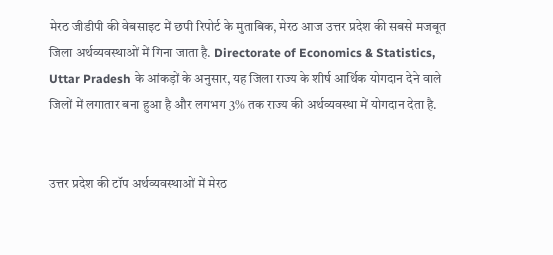मेरठ जीडीपी की वेबसाइट में छपी रिपोर्ट के मुताबिक, मेरठ आज उत्तर प्रदेश की सबसे मजबूत जिला अर्थव्यवस्थाओं में गिना जाता है. Directorate of Economics & Statistics, Uttar Pradesh के आंकड़ों के अनुसार, यह जिला राज्य के शीर्ष आर्थिक योगदान देने वाले जिलों में लगातार बना हुआ है और लगभग 3% तक राज्य की अर्थव्यवस्था में योगदान देता है.


उत्तर प्रदेश की टॉप अर्थव्यवस्थाओं में मेरठ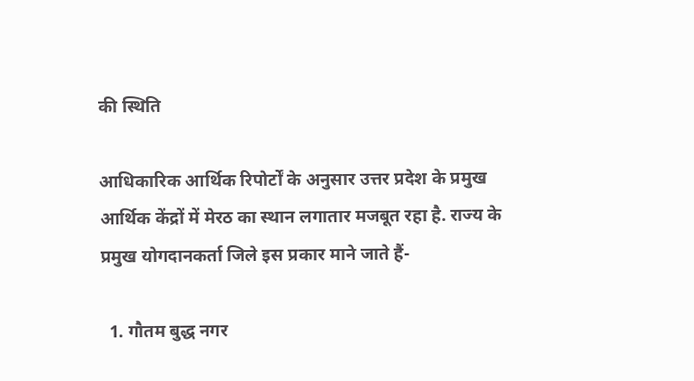की स्थिति

आधिकारिक आर्थिक रिपोर्टों के अनुसार उत्तर प्रदेश के प्रमुख आर्थिक केंद्रों में मेरठ का स्थान लगातार मजबूत रहा है. राज्य के प्रमुख योगदानकर्ता जिले इस प्रकार माने जाते हैं-

  1. गौतम बुद्ध नगर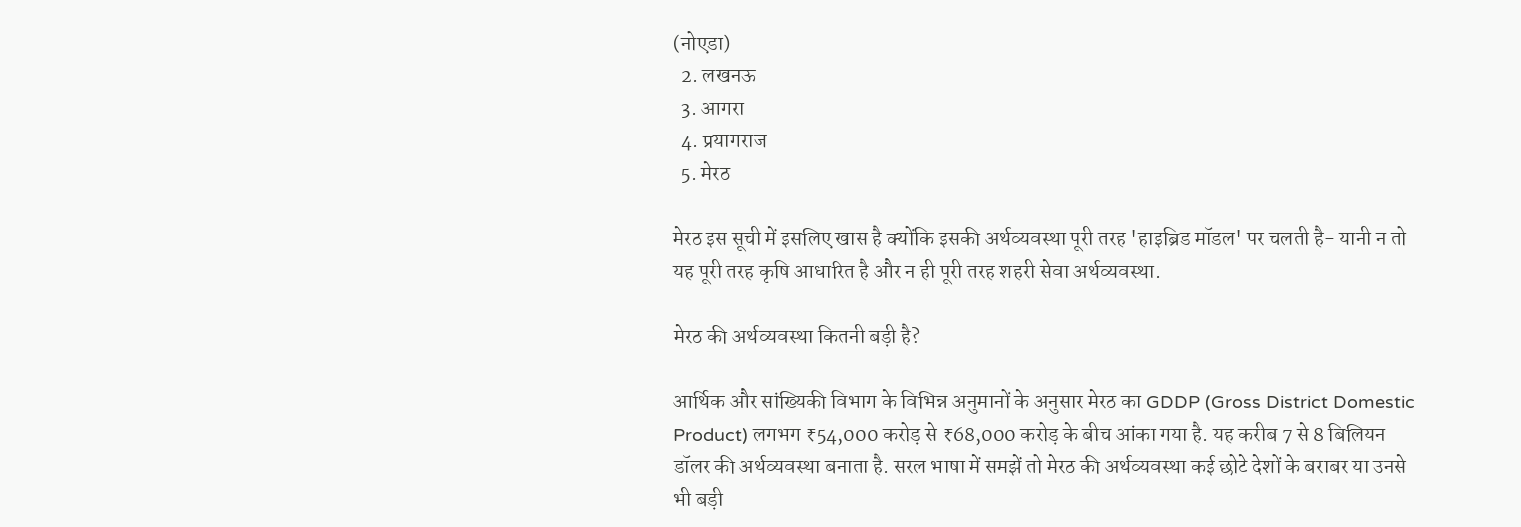(नोएडा)
  2. लखनऊ
  3. आगरा
  4. प्रयागराज
  5. मेरठ

मेरठ इस सूची में इसलिए खास है क्योंकि इसकी अर्थव्यवस्था पूरी तरह 'हाइब्रिड मॉडल' पर चलती है- यानी न तो यह पूरी तरह कृषि आधारित है और न ही पूरी तरह शहरी सेवा अर्थव्यवस्था.

मेरठ की अर्थव्यवस्था कितनी बड़ी है?

आर्थिक और सांख्यिकी विभाग के विभिन्न अनुमानों के अनुसार मेरठ का GDDP (Gross District Domestic Product) लगभग ₹54,000 करोड़ से ₹68,000 करोड़ के बीच आंका गया है. यह करीब 7 से 8 बिलियन डॉलर की अर्थव्यवस्था बनाता है. सरल भाषा में समझें तो मेरठ की अर्थव्यवस्था कई छोटे देशों के बराबर या उनसे भी बड़ी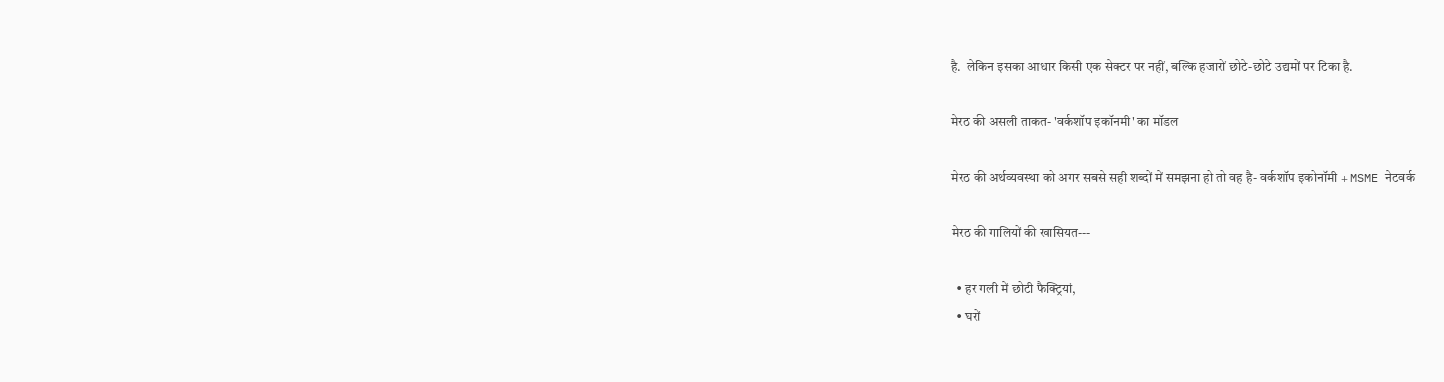है.  लेकिन इसका आधार किसी एक सेक्टर पर नहीं, बल्कि हजारों छोटे-छोटे उद्यमों पर टिका है.

मेरठ की असली ताकत- 'वर्कशॉप इकॉनमी' का मॉडल

मेरठ की अर्थव्यवस्था को अगर सबसे सही शब्दों में समझना हो तो वह है- वर्कशॉप इकोनॉमी + MSME नेटवर्क

मेरठ की गालियों की खासियत---

  • हर गली में छोटी फैक्ट्रियां,
  • घरों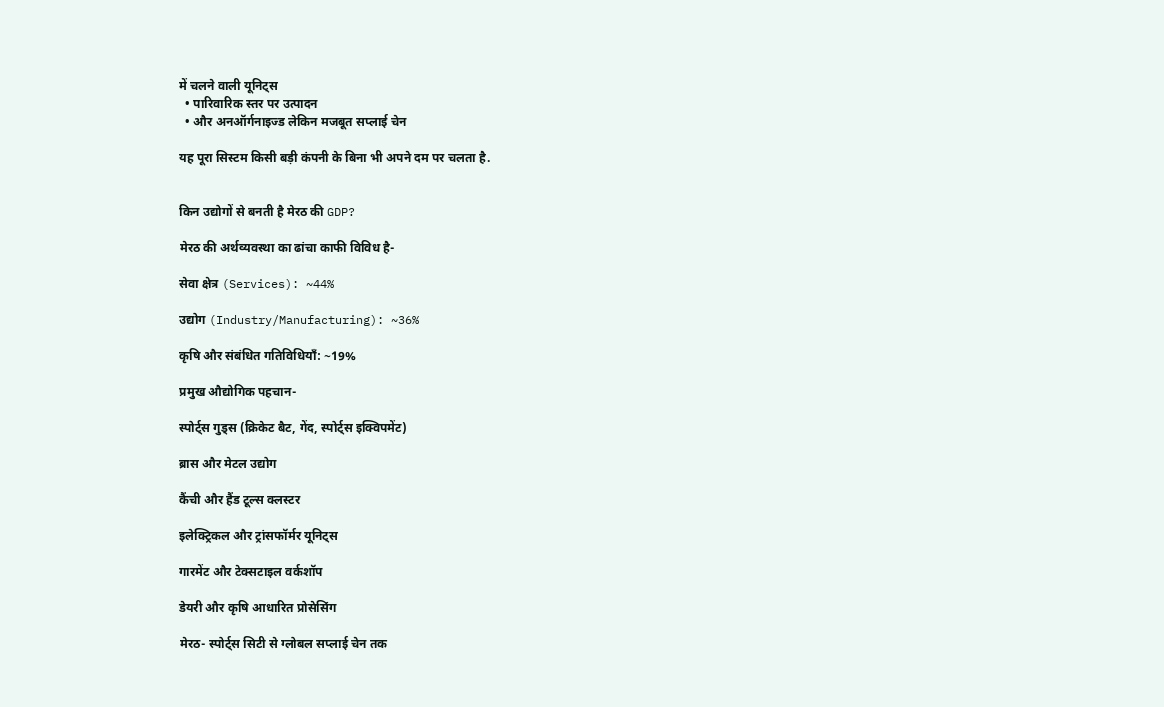में चलने वाली यूनिट्स
  • पारिवारिक स्तर पर उत्पादन
  • और अनऑर्गनाइज्ड लेकिन मजबूत सप्लाई चेन

यह पूरा सिस्टम किसी बड़ी कंपनी के बिना भी अपने दम पर चलता है.


किन उद्योगों से बनती है मेरठ की GDP?

मेरठ की अर्थव्यवस्था का ढांचा काफी विविध है-

सेवा क्षेत्र (Services): ~44%

उद्योग (Industry/Manufacturing): ~36%

कृषि और संबंधित गतिविधियाँ: ~19%

प्रमुख औद्योगिक पहचान-

स्पोर्ट्स गुड्स (क्रिकेट बैट, गेंद, स्पोर्ट्स इक्विपमेंट)

ब्रास और मेटल उद्योग

कैंची और हैंड टूल्स क्लस्टर

इलेक्ट्रिकल और ट्रांसफॉर्मर यूनिट्स

गारमेंट और टेक्सटाइल वर्कशॉप

डेयरी और कृषि आधारित प्रोसेसिंग

मेरठ- स्पोर्ट्स सिटी से ग्लोबल सप्लाई चेन तक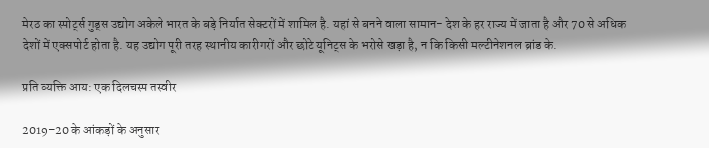मेरठ का स्पोर्ट्स गुड्स उद्योग अकेले भारत के बड़े निर्यात सेक्टरों में शामिल है. यहां से बनने वाला सामान- देश के हर राज्य में जाता है और 70 से अधिक देशों में एक्सपोर्ट होता है. यह उद्योग पूरी तरह स्थानीय कारीगरों और छोटे यूनिट्स के भरोसे खड़ा है, न कि किसी मल्टीनेशनल ब्रांड के.

प्रति व्यक्ति आय: एक दिलचस्प तस्वीर

2019–20 के आंकड़ों के अनुसार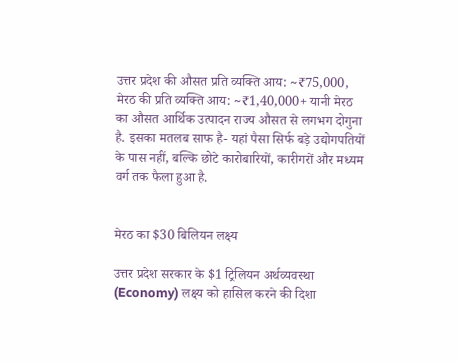उत्तर प्रदेश की औसत प्रति व्यक्ति आय: ~₹75,000, मेरठ की प्रति व्यक्ति आय: ~₹1,40,000+ यानी मेरठ का औसत आर्थिक उत्पादन राज्य औसत से लगभग दोगुना है. इसका मतलब साफ है- यहां पैसा सिर्फ बड़े उद्योगपतियों के पास नहीं, बल्कि छोटे कारोबारियों, कारीगरों और मध्यम वर्ग तक फैला हुआ है.


मेरठ का $30 बिलियन लक्ष्य

उत्तर प्रदेश सरकार के $1 ट्रिलियन अर्थव्यवस्था (Economy) लक्ष्य को हासिल करने की दिशा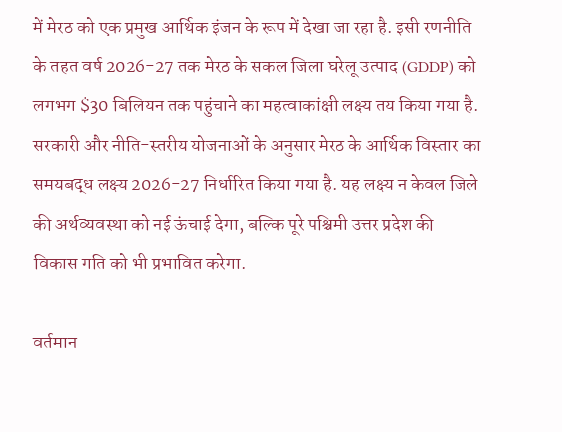में मेरठ को एक प्रमुख आर्थिक इंजन के रूप में देखा जा रहा है. इसी रणनीति के तहत वर्ष 2026-27 तक मेरठ के सकल जिला घरेलू उत्पाद (GDDP) को लगभग $30 बिलियन तक पहुंचाने का महत्वाकांक्षी लक्ष्य तय किया गया है. सरकारी और नीति-स्तरीय योजनाओं के अनुसार मेरठ के आर्थिक विस्तार का समयबद्ध लक्ष्य 2026-27 निर्धारित किया गया है. यह लक्ष्य न केवल जिले की अर्थव्यवस्था को नई ऊंचाई देगा, बल्कि पूरे पश्चिमी उत्तर प्रदेश की विकास गति को भी प्रभावित करेगा.

वर्तमान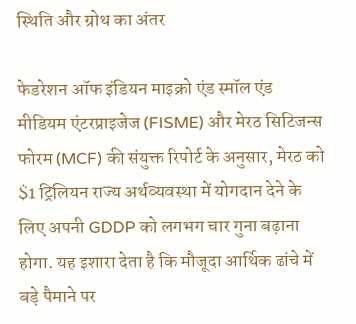स्थिति और ग्रोथ का अंतर

फेडरेशन ऑफ इंडियन माइक्रो एंड स्मॉल एंड मीडियम एंटरप्राइजेज (FISME) और मेरठ सिटिजन्स फोरम (MCF) की संयुक्त रिपोर्ट के अनुसार, मेरठ को $1 ट्रिलियन राज्य अर्थव्यवस्था में योगदान देने के लिए अपनी GDDP को लगभग चार गुना बढ़ाना होगा. यह इशारा देता है कि मौजूदा आर्थिक ढांचे में बड़े पैमाने पर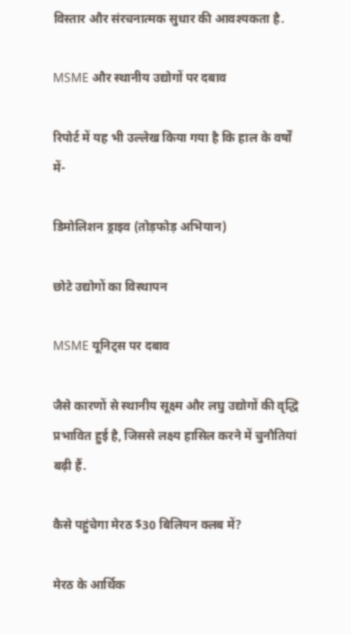विस्तार और संरचनात्मक सुधार की आवश्यकता है.

MSME और स्थानीय उद्योगों पर दबाव

रिपोर्ट में यह भी उल्लेख किया गया है कि हाल के वर्षों में-

डिमोलिशन ड्राइव (तोड़फोड़ अभियान)

छोटे उद्योगों का विस्थापन

MSME यूनिट्स पर दबाव

जैसे कारणों से स्थानीय सूक्ष्म और लघु उद्योगों की वृद्धि प्रभावित हुई है, जिससे लक्ष्य हासिल करने में चुनौतियां बढ़ी हैं.

कैसे पहुंचेगा मेरठ $30 बिलियन क्लब में?

मेरठ के आर्थिक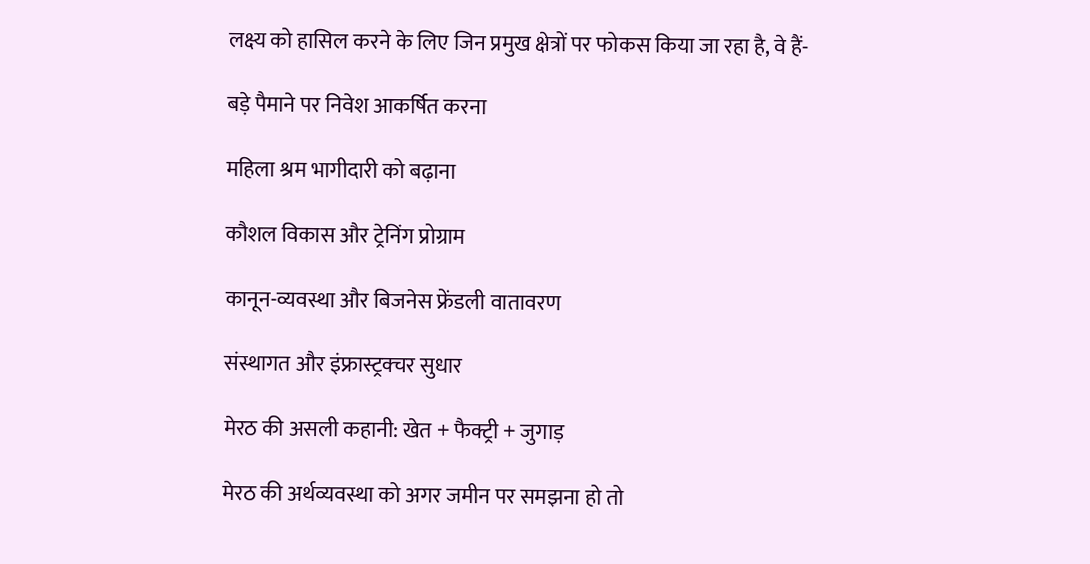लक्ष्य को हासिल करने के लिए जिन प्रमुख क्षेत्रों पर फोकस किया जा रहा है, वे हैं-

बड़े पैमाने पर निवेश आकर्षित करना

महिला श्रम भागीदारी को बढ़ाना

कौशल विकास और ट्रेनिंग प्रोग्राम

कानून-व्यवस्था और बिजनेस फ्रेंडली वातावरण

संस्थागत और इंफ्रास्ट्रक्चर सुधार

मेरठ की असली कहानी: खेत + फैक्ट्री + जुगाड़

मेरठ की अर्थव्यवस्था को अगर जमीन पर समझना हो तो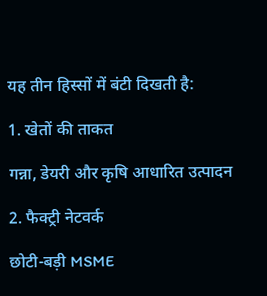यह तीन हिस्सों में बंटी दिखती है:

1. खेतों की ताकत

गन्ना, डेयरी और कृषि आधारित उत्पादन

2. फैक्ट्री नेटवर्क

छोटी-बड़ी MSME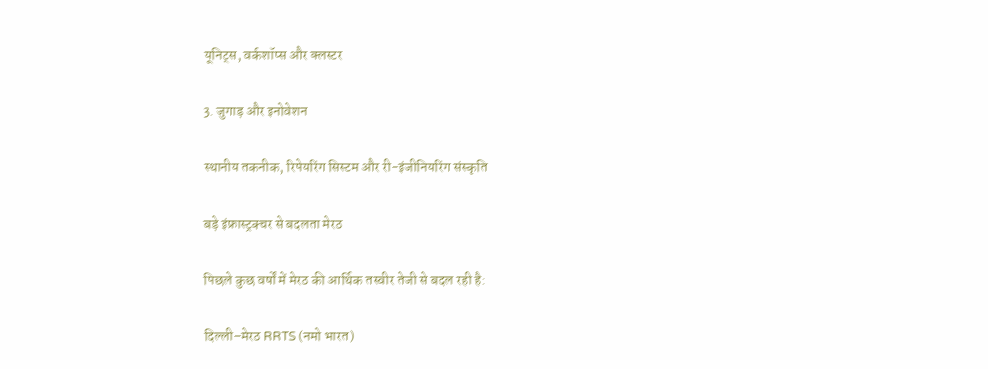यूनिट्स, वर्कशॉप्स और क्लस्टर

3. जुगाड़ और इनोवेशन

स्थानीय तकनीक, रिपेयरिंग सिस्टम और री-इंजीनियरिंग संस्कृति

बड़े इंफ्रास्ट्रक्चर से बदलता मेरठ

पिछले कुछ वर्षों में मेरठ की आर्थिक तस्वीर तेजी से बदल रही है:

दिल्ली–मेरठ RRTS (नमो भारत)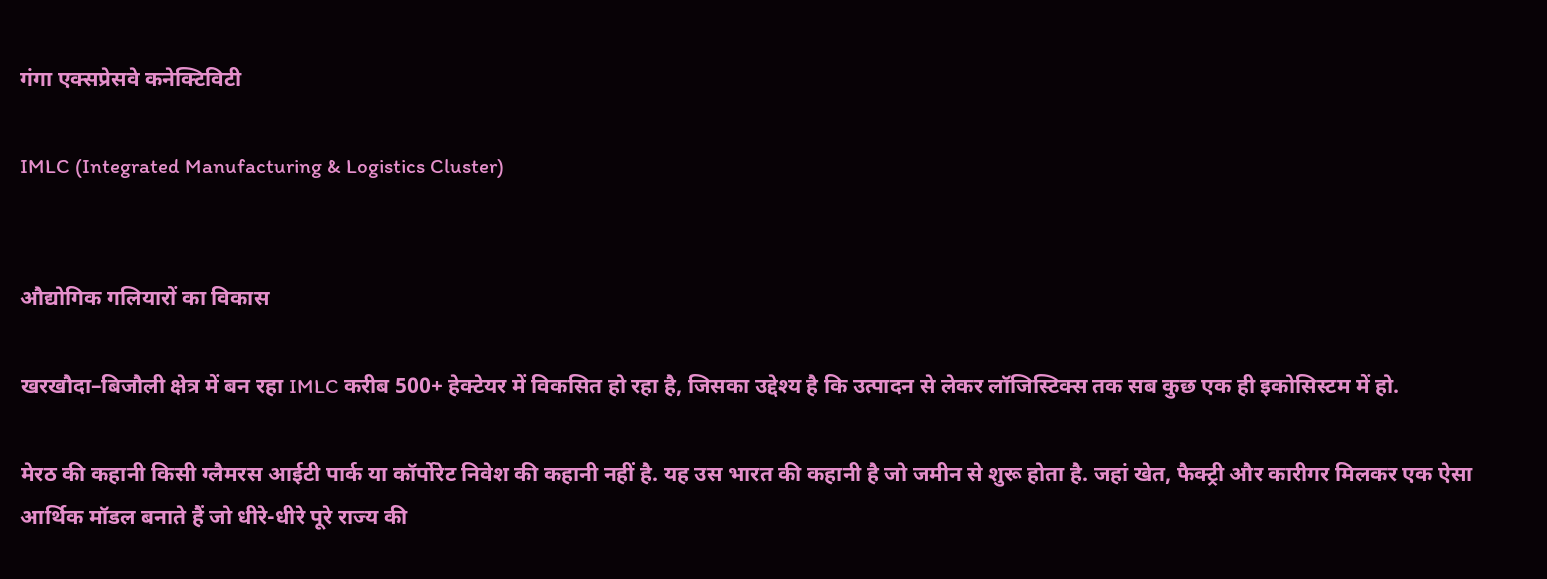गंगा एक्सप्रेसवे कनेक्टिविटी

IMLC (Integrated Manufacturing & Logistics Cluster)


औद्योगिक गलियारों का विकास

खरखौदा–बिजौली क्षेत्र में बन रहा IMLC करीब 500+ हेक्टेयर में विकसित हो रहा है, जिसका उद्देश्य है कि उत्पादन से लेकर लॉजिस्टिक्स तक सब कुछ एक ही इकोसिस्टम में हो.

मेरठ की कहानी किसी ग्लैमरस आईटी पार्क या कॉर्पोरेट निवेश की कहानी नहीं है. यह उस भारत की कहानी है जो जमीन से शुरू होता है. जहां खेत, फैक्ट्री और कारीगर मिलकर एक ऐसा आर्थिक मॉडल बनाते हैं जो धीरे-धीरे पूरे राज्य की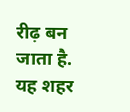रीढ़ बन जाता है. यह शहर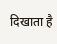दिखाता है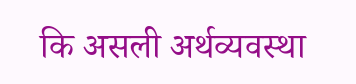कि असली अर्थव्यवस्था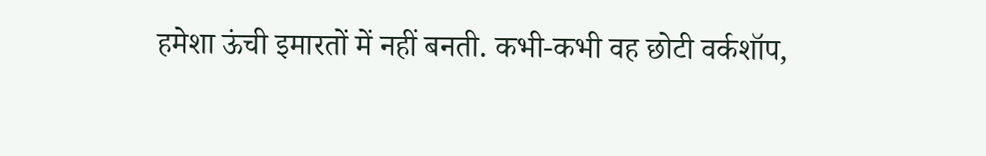हमेशा ऊंची इमारतों में नहीं बनती. कभी-कभी वह छोटी वर्कशॉप,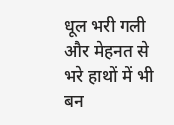धूल भरी गली और मेहनत से भरे हाथों में भी बन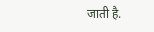जाती है.